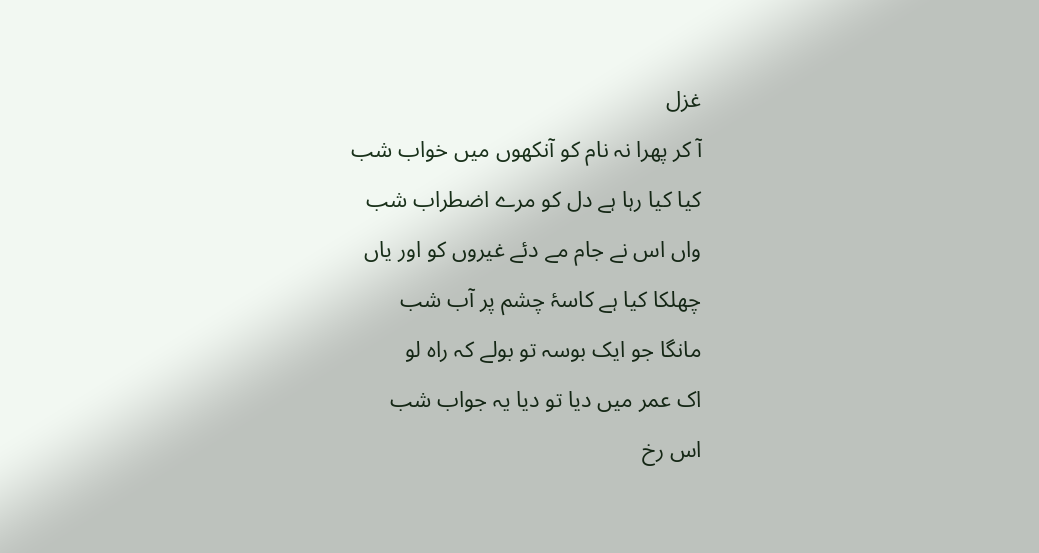غزل
آ کر پھرا نہ نام کو آنکھوں میں خواب شب
کیا کیا رہا ہے دل کو مرے اضطراب شب
واں اس نے جام مے دئے غیروں کو اور یاں
چھلکا کیا ہے کاسۂ چشم پر آب شب
مانگا جو ایک بوسہ تو بولے کہ راہ لو
اک عمر میں دیا تو دیا یہ جواب شب
اس رخ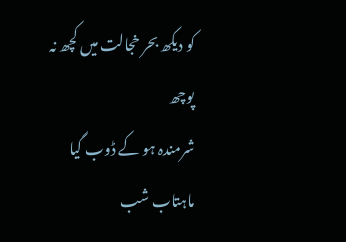کو دیکھ بحر خجالت میں کچھ نہ پوچھ
شرمندہ ہو کے ڈوب گیا ماہتاب شب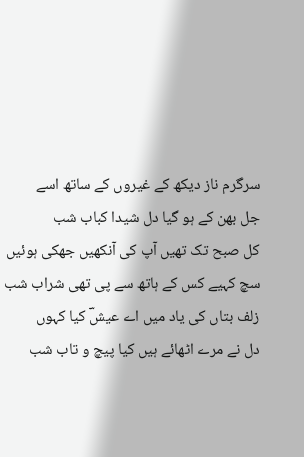سرگرم ناز دیکھ کے غیروں کے ساتھ اسے
جل بھن کے ہو گیا دل شیدا کباب شب
کل صبح تک تھیں آپ کی آنکھیں جھکی ہوئیں
سچ کہیے کس کے ہاتھ سے پی تھی شراب شب
زلف بتاں کی یاد میں اے عیشؔ کیا کہوں
دل نے مرے اٹھائے ہیں کیا پیچ و تاب شب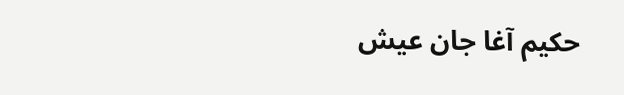حکیم آغا جان عیش